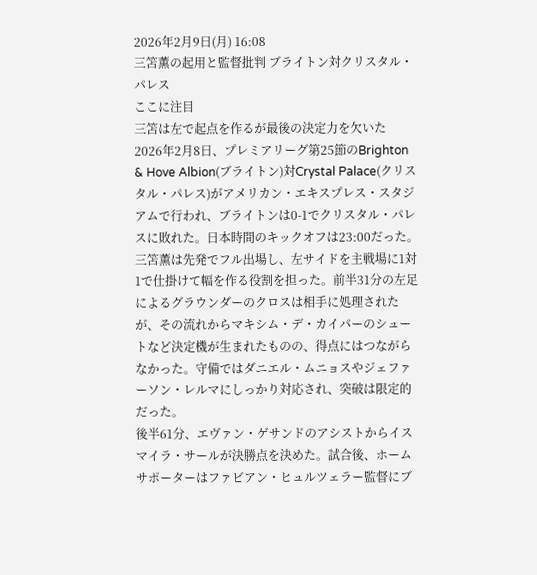2026年2月9日(月) 16:08
三笘薫の起用と監督批判 ブライトン対クリスタル・パレス
ここに注目
三笘は左で起点を作るが最後の決定力を欠いた
2026年2月8日、プレミアリーグ第25節のBrighton & Hove Albion(ブライトン)対Crystal Palace(クリスタル・パレス)がアメリカン・エキスプレス・スタジアムで行われ、ブライトンは0-1でクリスタル・パレスに敗れた。日本時間のキックオフは23:00だった。
三笘薫は先発でフル出場し、左サイドを主戦場に1対1で仕掛けて幅を作る役割を担った。前半31分の左足によるグラウンダーのクロスは相手に処理されたが、その流れからマキシム・デ・カイパーのシュートなど決定機が生まれたものの、得点にはつながらなかった。守備ではダニエル・ムニョスやジェファーソン・レルマにしっかり対応され、突破は限定的だった。
後半61分、エヴァン・ゲサンドのアシストからイスマイラ・サールが決勝点を決めた。試合後、ホームサポーターはファビアン・ヒュルツェラー監督にブ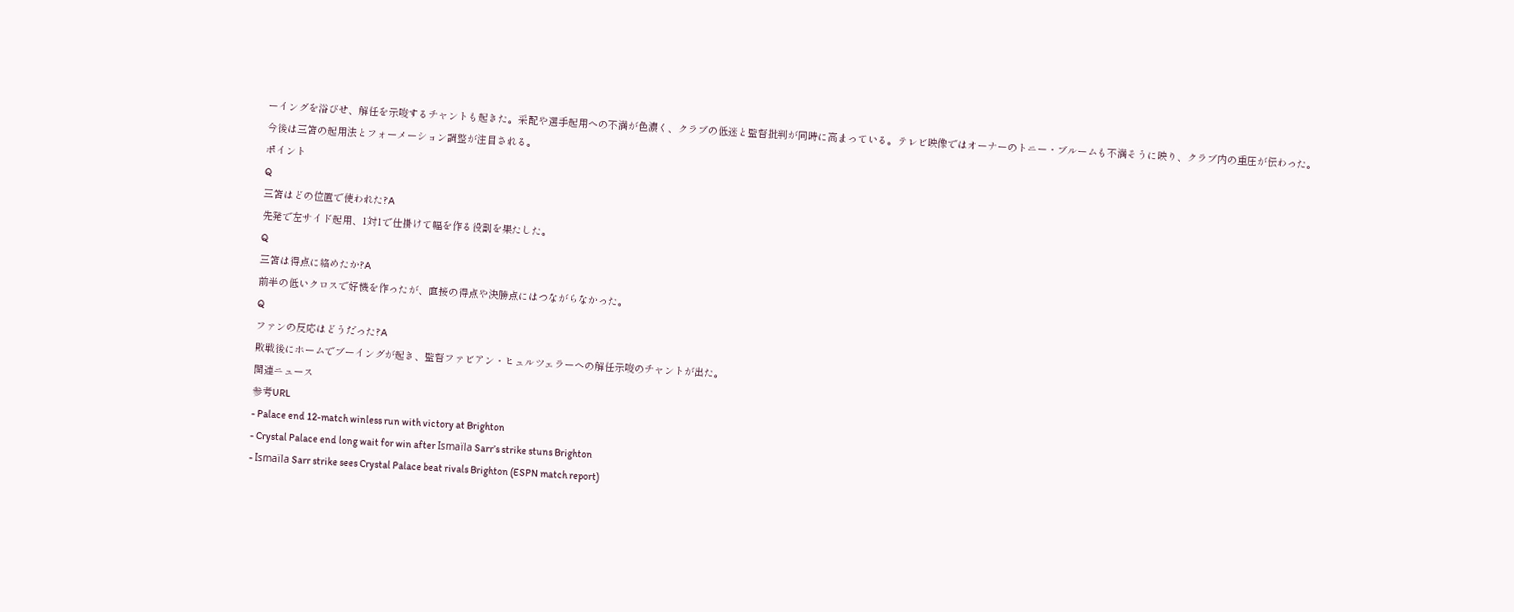ーイングを浴びせ、解任を示唆するチャントも起きた。采配や選手起用への不満が色濃く、クラブの低迷と監督批判が同時に高まっている。テレビ映像ではオーナーのトニー・ブルームも不満そうに映り、クラブ内の重圧が伝わった。
今後は三笘の起用法とフォーメーション調整が注目される。
ポイント
Q
三笘はどの位置で使われた?A
先発で左サイド起用、1対1で仕掛けて幅を作る役割を果たした。
Q
三笘は得点に絡めたか?A
前半の低いクロスで好機を作ったが、直接の得点や決勝点にはつながらなかった。
Q
ファンの反応はどうだった?A
敗戦後にホームでブーイングが起き、監督ファビアン・ヒュルツェラーへの解任示唆のチャントが出た。
関連ニュース
参考URL
- Palace end 12-match winless run with victory at Brighton
- Crystal Palace end long wait for win after Ismaïla Sarr’s strike stuns Brighton
- Ismaïla Sarr strike sees Crystal Palace beat rivals Brighton (ESPN match report)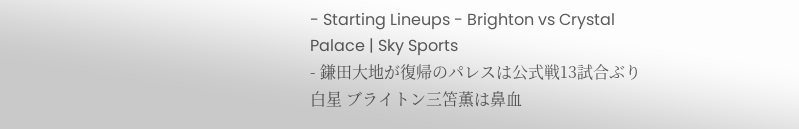- Starting Lineups - Brighton vs Crystal Palace | Sky Sports
- 鎌田大地が復帰のパレスは公式戦13試合ぶり白星 ブライトン三笘薫は鼻血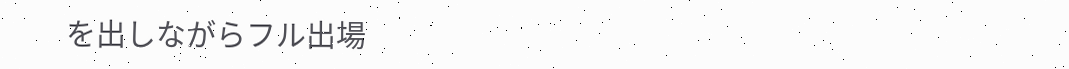を出しながらフル出場